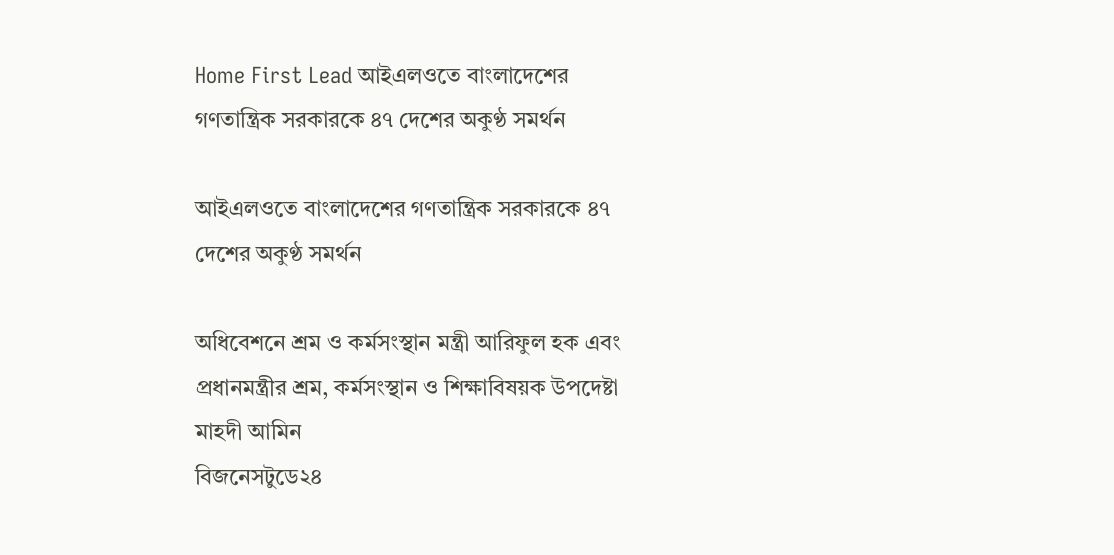Home First Lead আইএলওতে বাংলাদেশের গণতান্ত্রিক সরকারকে ৪৭ দেশের অকুণ্ঠ সমর্থন

আইএলওতে বাংলাদেশের গণতান্ত্রিক সরকারকে ৪৭ দেশের অকুণ্ঠ সমর্থন

অধিবেশনে শ্রম ও কর্মসংস্থান মন্ত্রী আরিফুল হক এবং প্রধানমন্ত্রীর শ্রম, কর্মসংস্থান ও শিক্ষাবিষয়ক উপদেষ্টা মাহদী আমিন
বিজনেসটুডে২৪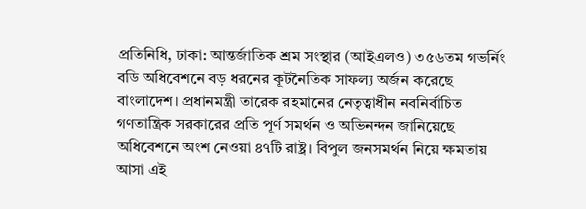প্রতিনিধি, ঢাকা: আন্তর্জাতিক শ্রম সংস্থার (আইএলও) ৩৫৬তম গভর্নিং বডি অধিবেশনে বড় ধরনের কূটনৈতিক সাফল্য অর্জন করেছে বাংলাদেশ। প্রধানমন্ত্রী তারেক রহমানের নেতৃত্বাধীন নবনির্বাচিত গণতান্ত্রিক সরকারের প্রতি পূর্ণ সমর্থন ও অভিনন্দন জানিয়েছে অধিবেশনে অংশ নেওয়া ৪৭টি রাষ্ট্র। বিপুল জনসমর্থন নিয়ে ক্ষমতায় আসা এই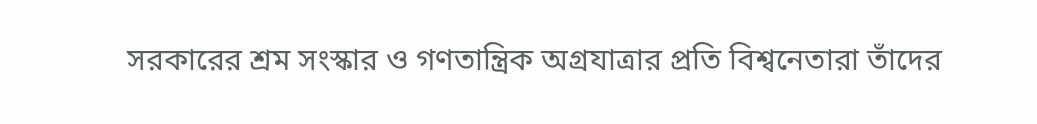সরকারের শ্রম সংস্কার ও গণতান্ত্রিক অগ্রযাত্রার প্রতি বিশ্বনেতারা তাঁদের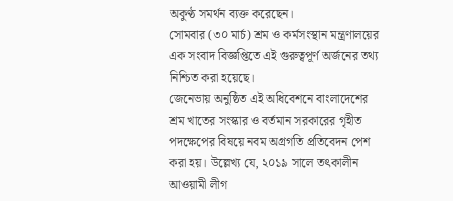অকুণ্ঠ সমর্থন ব্যক্ত করেছেন।
সোমবার (৩০ মার্চ) শ্রম ও কর্মসংস্থান মন্ত্রণালয়ের এক সংবাদ বিজ্ঞপ্তিতে এই গুরুত্বপূর্ণ অর্জনের তথ্য নিশ্চিত করা হয়েছে।
জেনেভায় অনুষ্ঠিত এই অধিবেশনে বাংলাদেশের শ্রম খাতের সংস্কার ও বর্তমান সরকারের গৃহীত পদক্ষেপের বিষয়ে নবম অগ্রগতি প্রতিবেদন পেশ করা হয়। উল্লেখ্য যে, ২০১৯ সালে তৎকালীন আওয়ামী লীগ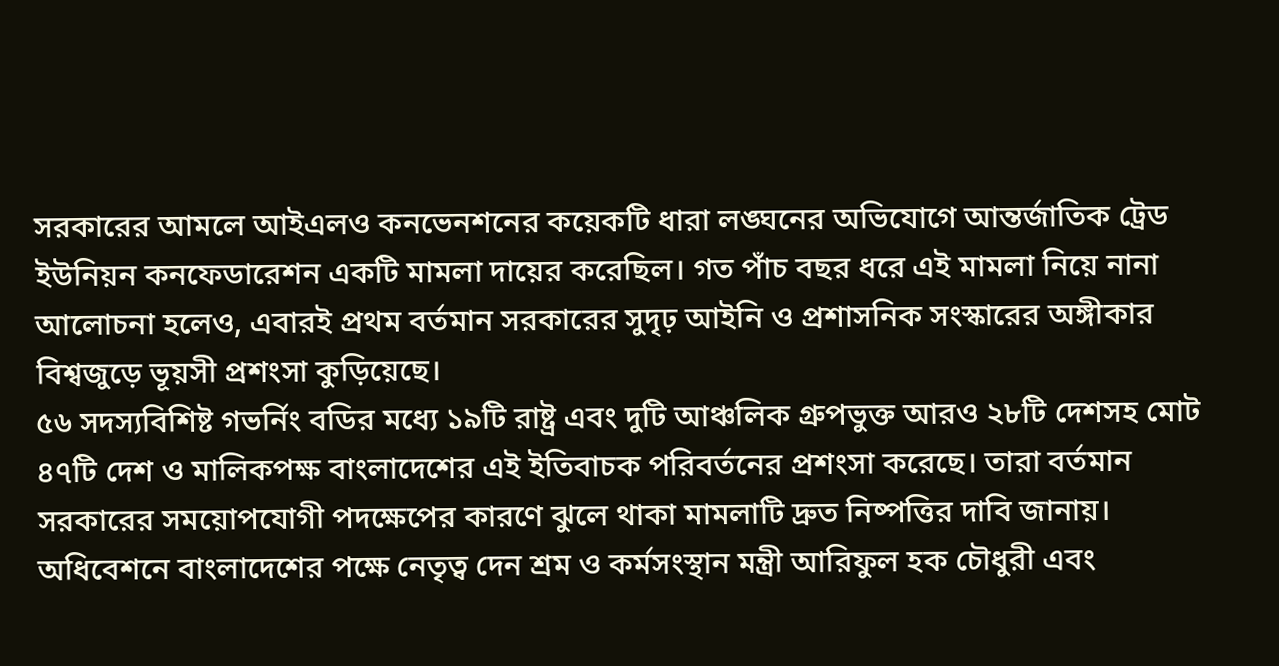সরকারের আমলে আইএলও কনভেনশনের কয়েকটি ধারা লঙ্ঘনের অভিযোগে আন্তর্জাতিক ট্রেড ইউনিয়ন কনফেডারেশন একটি মামলা দায়ের করেছিল। গত পাঁচ বছর ধরে এই মামলা নিয়ে নানা আলোচনা হলেও, এবারই প্রথম বর্তমান সরকারের সুদৃঢ় আইনি ও প্রশাসনিক সংস্কারের অঙ্গীকার বিশ্বজুড়ে ভূয়সী প্রশংসা কুড়িয়েছে।
৫৬ সদস্যবিশিষ্ট গভর্নিং বডির মধ্যে ১৯টি রাষ্ট্র এবং দুটি আঞ্চলিক গ্রুপভুক্ত আরও ২৮টি দেশসহ মোট ৪৭টি দেশ ও মালিকপক্ষ বাংলাদেশের এই ইতিবাচক পরিবর্তনের প্রশংসা করেছে। তারা বর্তমান সরকারের সময়োপযোগী পদক্ষেপের কারণে ঝুলে থাকা মামলাটি দ্রুত নিষ্পত্তির দাবি জানায়।
অধিবেশনে বাংলাদেশের পক্ষে নেতৃত্ব দেন শ্রম ও কর্মসংস্থান মন্ত্রী আরিফুল হক চৌধুরী এবং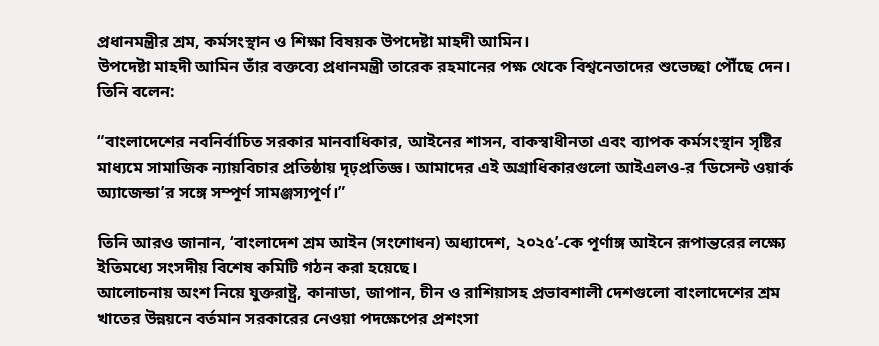প্রধানমন্ত্রীর শ্রম, কর্মসংস্থান ও শিক্ষা বিষয়ক উপদেষ্টা মাহদী আমিন।
উপদেষ্টা মাহদী আমিন তাঁর বক্তব্যে প্রধানমন্ত্রী তারেক রহমানের পক্ষ থেকে বিশ্বনেতাদের শুভেচ্ছা পৌঁছে দেন। তিনি বলেন:

“বাংলাদেশের নবনির্বাচিত সরকার মানবাধিকার, আইনের শাসন, বাকস্বাধীনতা এবং ব্যাপক কর্মসংস্থান সৃষ্টির মাধ্যমে সামাজিক ন্যায়বিচার প্রতিষ্ঠায় দৃঢ়প্রতিজ্ঞ। আমাদের এই অগ্রাধিকারগুলো আইএলও-র ‘ডিসেন্ট ওয়ার্ক অ্যাজেন্ডা’র সঙ্গে সম্পূর্ণ সামঞ্জস্যপূর্ণ।”

তিনি আরও জানান, ‘বাংলাদেশ শ্রম আইন (সংশোধন) অধ্যাদেশ, ২০২৫’-কে পূর্ণাঙ্গ আইনে রূপান্তরের লক্ষ্যে ইতিমধ্যে সংসদীয় বিশেষ কমিটি গঠন করা হয়েছে।
আলোচনায় অংশ নিয়ে যুক্তরাষ্ট্র, কানাডা, জাপান, চীন ও রাশিয়াসহ প্রভাবশালী দেশগুলো বাংলাদেশের শ্রম খাতের উন্নয়নে বর্তমান সরকারের নেওয়া পদক্ষেপের প্রশংসা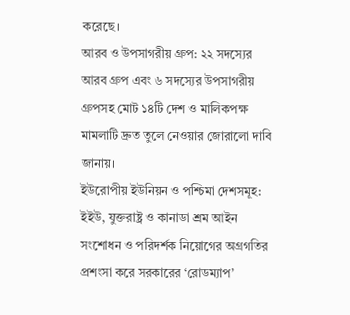করেছে।
আরব ও উপসাগরীয় গ্রুপ: ২২ সদস্যের আরব গ্রুপ এবং ৬ সদস্যের উপসাগরীয় গ্রুপসহ মোট ১৪টি দেশ ও মালিকপক্ষ মামলাটি দ্রুত তুলে নেওয়ার জোরালো দাবি জানায়।
ইউরোপীয় ইউনিয়ন ও পশ্চিমা দেশসমূহ: ইইউ, যুক্তরাষ্ট্র ও কানাডা শ্রম আইন সংশোধন ও পরিদর্শক নিয়োগের অগ্রগতির প্রশংসা করে সরকারের ‘রোডম্যাপ’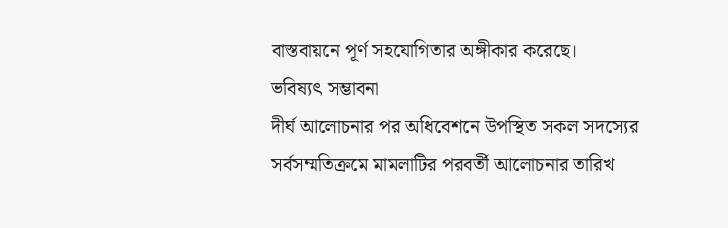বাস্তবায়নে পূর্ণ সহযোগিতার অঙ্গীকার করেছে।
ভবিষ্যৎ সম্ভাবনা
দীর্ঘ আলোচনার পর অধিবেশনে উপস্থিত সকল সদস্যের সর্বসম্মতিক্রমে মামলাটির পরবর্তী আলোচনার তারিখ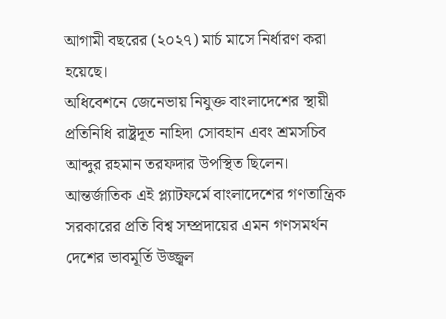আগামী বছরের (২০২৭) মার্চ মাসে নির্ধারণ করা হয়েছে।
অধিবেশনে জেনেভায় নিযুক্ত বাংলাদেশের স্থায়ী প্রতিনিধি রাষ্ট্রদূত নাহিদা সোবহান এবং শ্রমসচিব আব্দুর রহমান তরফদার উপস্থিত ছিলেন। আন্তর্জাতিক এই প্ল্যাটফর্মে বাংলাদেশের গণতান্ত্রিক সরকারের প্রতি বিশ্ব সম্প্রদায়ের এমন গণসমর্থন দেশের ভাবমূর্তি উজ্জ্বল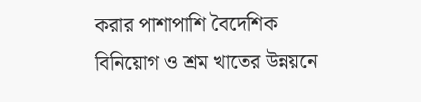করার পাশাপাশি বৈদেশিক বিনিয়োগ ও শ্রম খাতের উন্নয়নে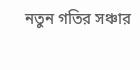নতুন গতির সঞ্চার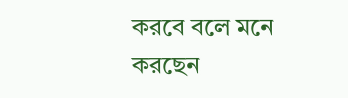করবে বলে মনে করছেন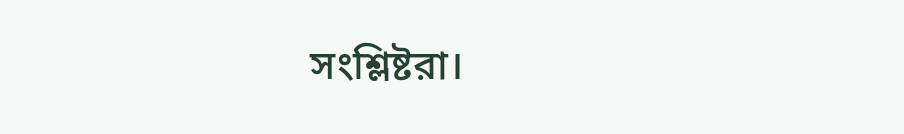সংশ্লিষ্টরা।